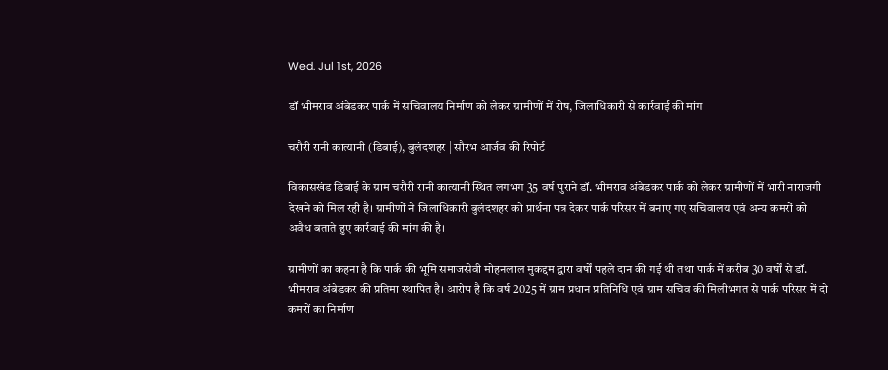Wed. Jul 1st, 2026

डॉ भीमराव अंबेडकर पार्क में सचिवालय निर्माण को लेकर ग्रामीणों में रोष, जिलाधिकारी से कार्रवाई की मांग

चरौरी रानी कात्यानी (डिबाई), बुलंदशहर | सौरभ आर्जव की रिपोर्ट

विकासखंड डिबाई के ग्राम चरौरी रानी कात्यानी स्थित लगभग 35 वर्ष पुराने डॉ. भीमराव अंबेडकर पार्क को लेकर ग्रामीणों में भारी नाराजगी देखने को मिल रही है। ग्रामीणों ने जिलाधिकारी बुलंदशहर को प्रार्थना पत्र देकर पार्क परिसर में बनाए गए सचिवालय एवं अन्य कमरों को अवैध बताते हुए कार्रवाई की मांग की है।

ग्रामीणों का कहना है कि पार्क की भूमि समाजसेवी मोहनलाल मुकद्दम द्वारा वर्षों पहले दान की गई थी तथा पार्क में करीब 30 वर्षों से डॉ. भीमराव अंबेडकर की प्रतिमा स्थापित है। आरोप है कि वर्ष 2025 में ग्राम प्रधान प्रतिनिधि एवं ग्राम सचिव की मिलीभगत से पार्क परिसर में दो कमरों का निर्माण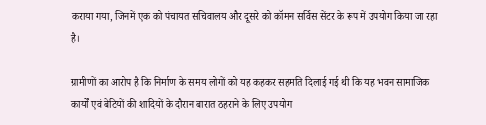कराया गया, जिनमें एक को पंचायत सचिवालय और दूसरे को कॉमन सर्विस सेंटर के रूप में उपयोग किया जा रहा है।

ग्रामीणों का आरोप है कि निर्माण के समय लोगों को यह कहकर सहमति दिलाई गई थी कि यह भवन सामाजिक कार्यों एवं बेटियों की शादियों के दौरान बारात ठहराने के लिए उपयोग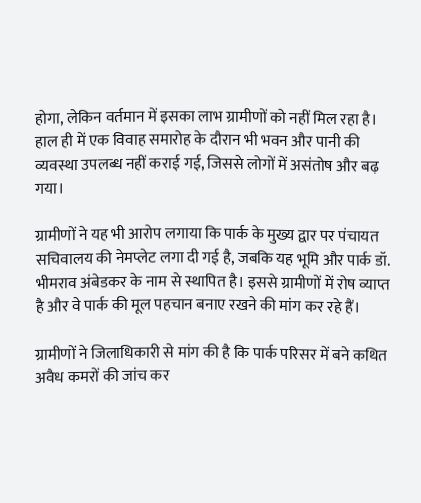होगा, लेकिन वर्तमान में इसका लाभ ग्रामीणों को नहीं मिल रहा है। हाल ही में एक विवाह समारोह के दौरान भी भवन और पानी की व्यवस्था उपलब्ध नहीं कराई गई, जिससे लोगों में असंतोष और बढ़ गया।

ग्रामीणों ने यह भी आरोप लगाया कि पार्क के मुख्य द्वार पर पंचायत सचिवालय की नेमप्लेट लगा दी गई है, जबकि यह भूमि और पार्क डॉ. भीमराव अंबेडकर के नाम से स्थापित है। इससे ग्रामीणों में रोष व्याप्त है और वे पार्क की मूल पहचान बनाए रखने की मांग कर रहे हैं।

ग्रामीणों ने जिलाधिकारी से मांग की है कि पार्क परिसर में बने कथित अवैध कमरों की जांच कर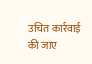उचित कार्रवाई की जाए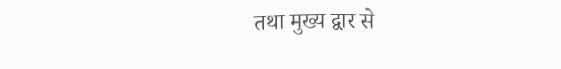तथा मुख्य द्वार से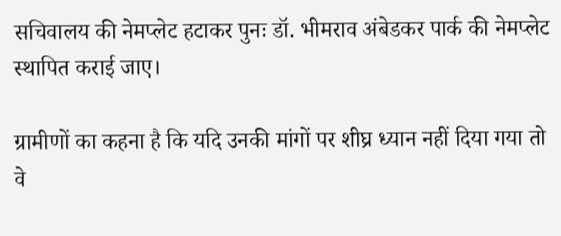सचिवालय की नेमप्लेट हटाकर पुनः डॉ. भीमराव अंबेडकर पार्क की नेमप्लेट स्थापित कराई जाए।

ग्रामीणों का कहना है कि यदि उनकी मांगों पर शीघ्र ध्यान नहीं दिया गया तो वे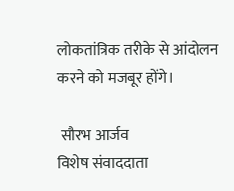लोकतांत्रिक तरीके से आंदोलन करने को मजबूर होंगे।

 सौरभ आर्जव
विशेष संवाददाता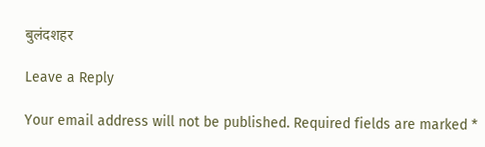बुलंदशहर

Leave a Reply

Your email address will not be published. Required fields are marked *